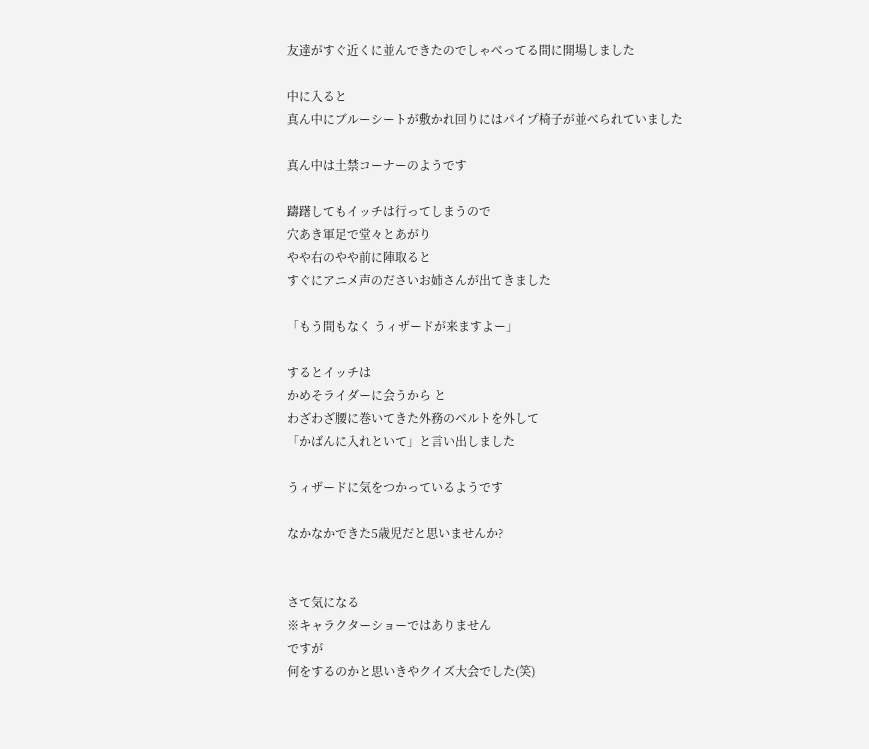友達がすぐ近くに並んできたのでしゃべってる間に開場しました

中に入ると
真ん中にブルーシートが敷かれ回りにはパイプ椅子が並べられていました

真ん中は土禁コーナーのようです

躊躇してもイッチは行ってしまうので
穴あき軍足で堂々とあがり
やや右のやや前に陣取ると
すぐにアニメ声のださいお姉さんが出てきました

「もう間もなく うィザードが来ますよー」

するとイッチは
かめそライダーに会うから と
わざわざ腰に巻いてきた外務のベルトを外して
「かばんに入れといて」と言い出しました

うィザードに気をつかっているようです

なかなかできた5歳児だと思いませんか?


さて気になる
※キャラクターショーではありません
ですが
何をするのかと思いきやクイズ大会でした(笑)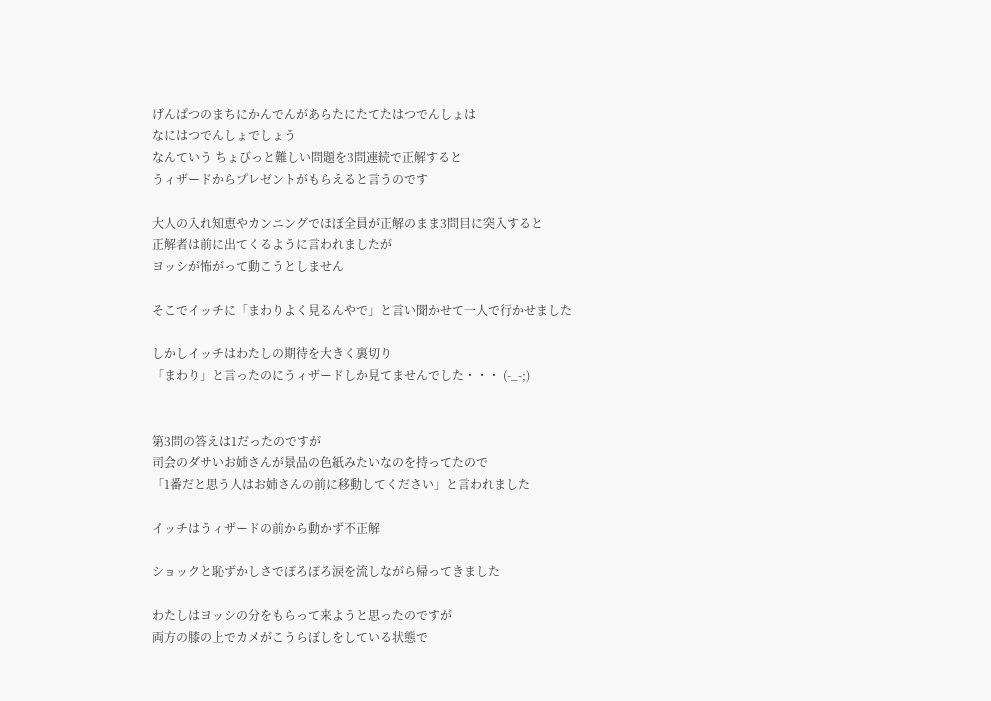げんぱつのまちにかんでんがあらたにたてたはつでんしょは
なにはつでんしょでしょう
なんていう ちょびっと難しい問題を3問連続で正解すると
うィザードからプレゼントがもらえると言うのです

大人の入れ知恵やカンニングでほぼ全員が正解のまま3問目に突入すると
正解者は前に出てくるように言われましたが
ヨッシが怖がって動こうとしません

そこでイッチに「まわりよく見るんやで」と言い聞かせて一人で行かせました

しかしイッチはわたしの期待を大きく裏切り
「まわり」と言ったのにうィザードしか見てませんでした・・・ (-_-;)


第3問の答えは1だったのですが
司会のダサいお姉さんが景品の色紙みたいなのを持ってたので
「1番だと思う人はお姉さんの前に移動してください」と言われました

イッチはうィザードの前から動かず不正解

ショックと恥ずかしさでぽろぽろ涙を流しながら帰ってきました

わたしはヨッシの分をもらって来ようと思ったのですが
両方の膝の上でカメがこうらぼしをしている状態で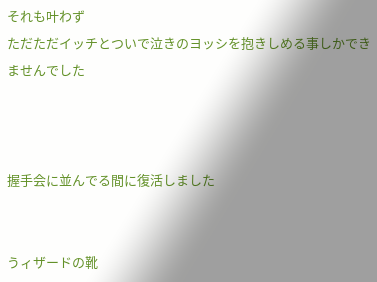それも叶わず
ただただイッチとついで泣きのヨッシを抱きしめる事しかできませんでした



握手会に並んでる間に復活しました


うィザードの靴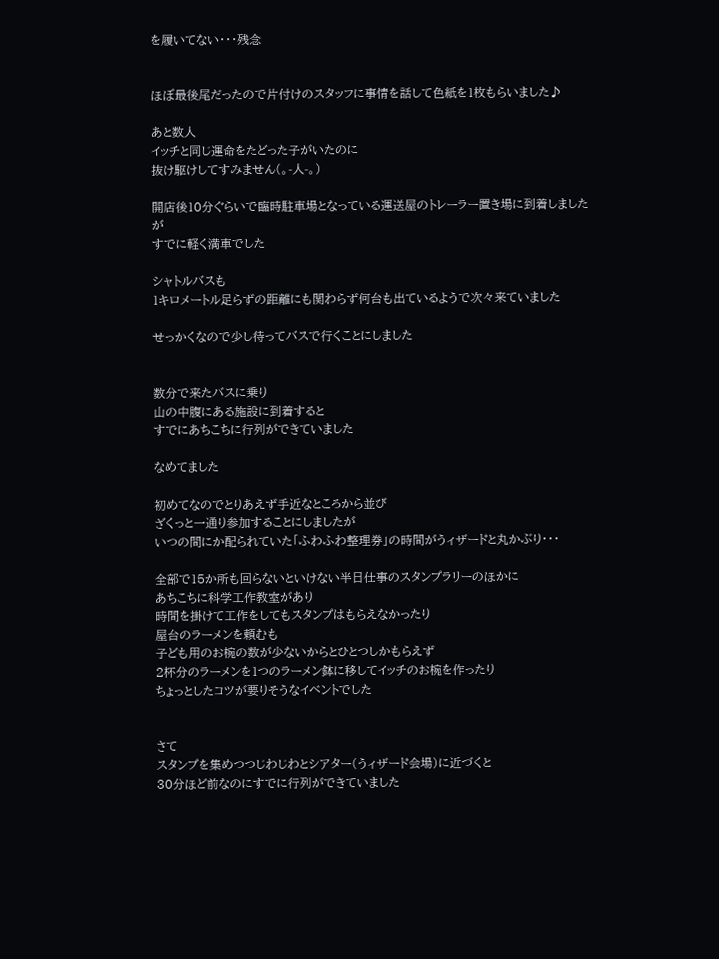を履いてない・・・残念


ほぼ最後尾だったので片付けのスタッフに事情を話して色紙を1枚もらいました♪

あと数人
イッチと同じ運命をたどった子がいたのに
抜け駆けしてすみません(。-人-。)

開店後10分ぐらいで臨時駐車場となっている運送屋のトレーラー置き場に到着しましたが
すでに軽く満車でした

シャトルバスも
1キロメートル足らずの距離にも関わらず何台も出ているようで次々来ていました

せっかくなので少し待ってバスで行くことにしました


数分で来たバスに乗り
山の中腹にある施設に到着すると
すでにあちこちに行列ができていました

なめてました

初めてなのでとりあえず手近なところから並び
ざくっと一通り参加することにしましたが
いつの間にか配られていた「ふわふわ整理券」の時間がうィザードと丸かぶり・・・

全部で15か所も回らないといけない半日仕事のスタンプラリーのほかに
あちこちに科学工作教室があり
時間を掛けて工作をしてもスタンプはもらえなかったり
屋台のラーメンを頼むも
子ども用のお椀の数が少ないからとひとつしかもらえず
2杯分のラーメンを1つのラーメン鉢に移してイッチのお椀を作ったり
ちょっとしたコツが要りそうなイベントでした


さて
スタンプを集めつつじわじわとシアター(うィザード会場)に近づくと
30分ほど前なのにすでに行列ができていました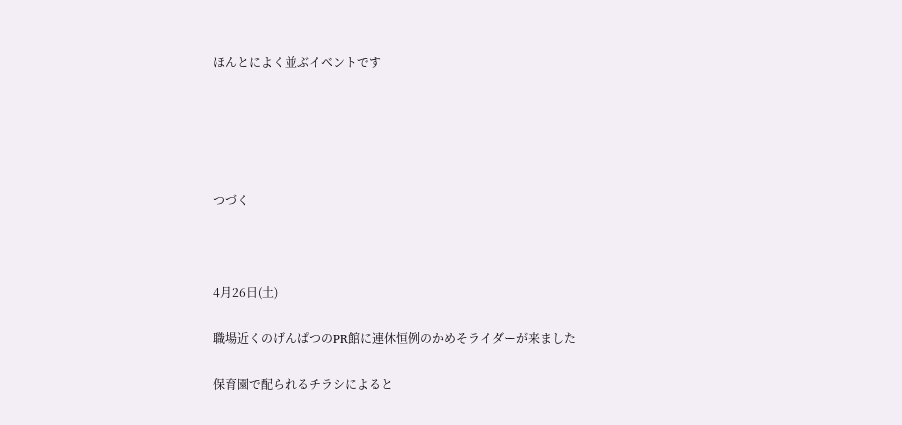ほんとによく並ぶイベントです





つづく



4月26日(土)

職場近くのげんぱつのPR館に連休恒例のかめそライダーが来ました

保育園で配られるチラシによると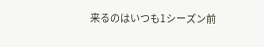来るのはいつも1シーズン前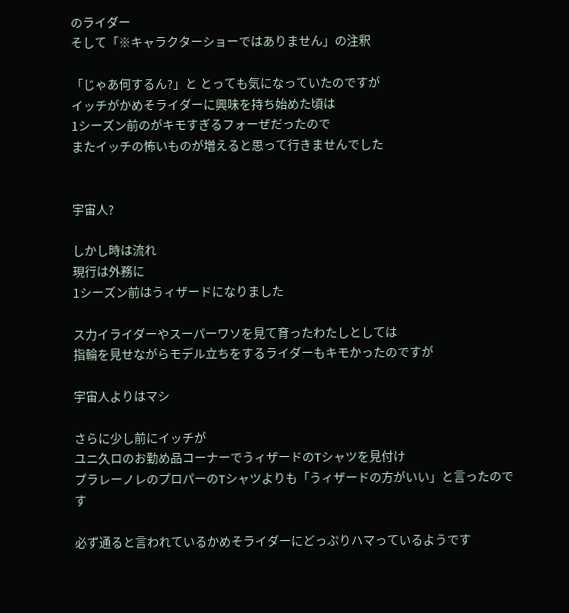のライダー
そして「※キャラクターショーではありません」の注釈

「じゃあ何するん?」と とっても気になっていたのですが
イッチがかめそライダーに興味を持ち始めた頃は
1シーズン前のがキモすぎるフォーぜだったので
またイッチの怖いものが増えると思って行きませんでした


宇宙人?

しかし時は流れ
現行は外務に
1シーズン前はうィザードになりました

ス力イライダーやスーパーワソを見て育ったわたしとしては
指輪を見せながらモデル立ちをするライダーもキモかったのですが

宇宙人よりはマシ

さらに少し前にイッチが
ユニ久ロのお勤め品コーナーでうィザードのTシャツを見付け
プラレーノレのプロパーのTシャツよりも「うィザードの方がいい」と言ったのです

必ず通ると言われているかめそライダーにどっぷりハマっているようです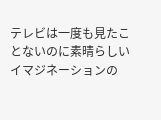テレビは一度も見たことないのに素晴らしいイマジネーションの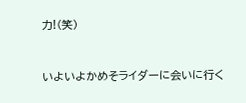力!(笑)


いよいよかめそライダーに会いに行く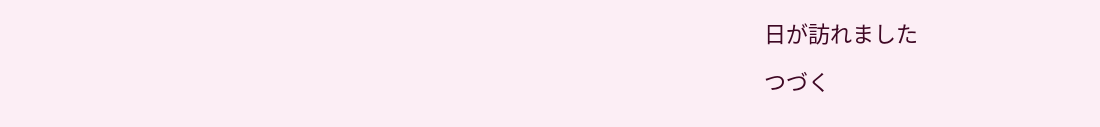日が訪れました

つづく